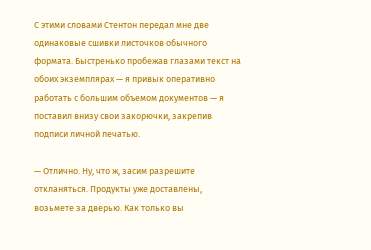С этими словами Стентон передал мне две одинаковые сшивки листочков обычного формата. Быстренько пробежав глазами текст на обоих экземплярах — я привык оперативно работать с большим объемом документов — я поставил внизу свои закорючки, закрепив подписи личной печатью.

— Отлично. Ну, что ж, засим разрешите откланяться. Продукты уже доставлены, возьмете за дверью. Как только вы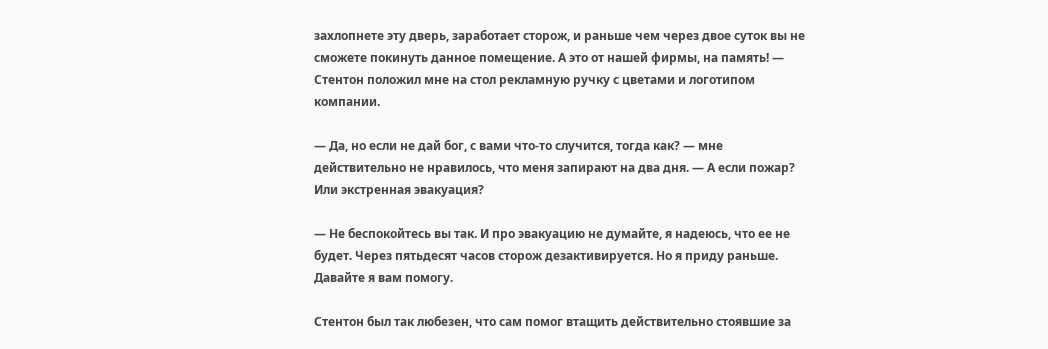захлопнете эту дверь, заработает сторож, и раньше чем через двое суток вы не сможете покинуть данное помещение. А это от нашей фирмы, на память! — Стентон положил мне на стол рекламную ручку с цветами и логотипом компании.

— Да, но если не дай бог, с вами что-то случится, тогда как? — мне действительно не нравилось, что меня запирают на два дня. — А если пожар? Или экстренная эвакуация?

— Не беспокойтесь вы так. И про эвакуацию не думайте, я надеюсь, что ее не будет. Через пятьдесят часов сторож дезактивируется. Но я приду раньше. Давайте я вам помогу.

Стентон был так любезен, что сам помог втащить действительно стоявшие за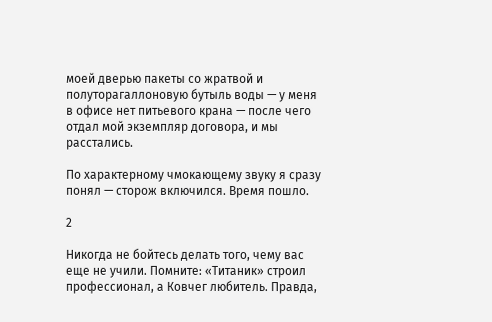моей дверью пакеты со жратвой и полуторагаллоновую бутыль воды — у меня в офисе нет питьевого крана — после чего отдал мой экземпляр договора, и мы расстались.

По характерному чмокающему звуку я сразу понял — сторож включился. Время пошло.

2

Никогда не бойтесь делать того, чему вас еще не учили. Помните: «Титаник» строил профессионал, а Ковчег любитель. Правда,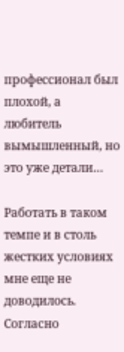профессионал был плохой, а любитель вымышленный, но это уже детали…

Работать в таком темпе и в столь жестких условиях мне еще не доводилось. Согласно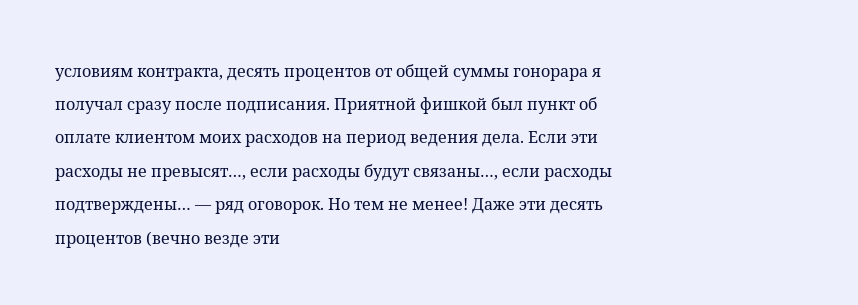условиям контракта, десять процентов от общей суммы гонорара я получал сразу после подписания. Приятной фишкой был пункт об оплате клиентом моих расходов на период ведения дела. Если эти расходы не превысят…, если расходы будут связаны…, если расходы подтверждены… — ряд оговорок. Но тем не менее! Даже эти десять процентов (вечно везде эти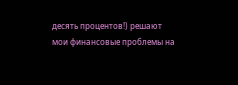десять процентов!) решают мои финансовые проблемы на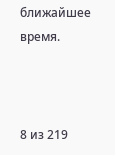ближайшее время.



8 из 219